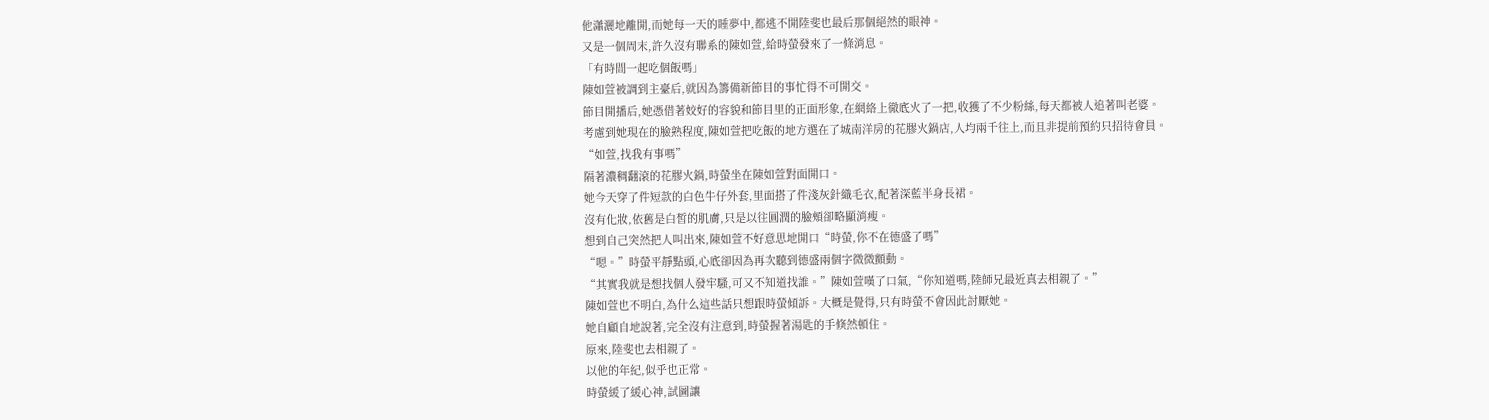他瀟灑地離開,而她每一天的睡夢中,都逃不開陸斐也最后那個絕然的眼神。
又是一個周末,許久沒有聯系的陳如萱,給時螢發來了一條消息。
「有時間一起吃個飯嗎」
陳如萱被調到主臺后,就因為籌備新節目的事忙得不可開交。
節目開播后,她憑借著姣好的容貌和節目里的正面形象,在網絡上徹底火了一把,收獲了不少粉絲,每天都被人追著叫老婆。
考慮到她現在的臉熟程度,陳如萱把吃飯的地方選在了城南洋房的花膠火鍋店,人均兩千往上,而且非提前預約只招待會員。
“如萱,找我有事嗎”
隔著濃稠翻滾的花膠火鍋,時螢坐在陳如萱對面開口。
她今天穿了件短款的白色牛仔外套,里面搭了件淺灰針織毛衣,配著深藍半身長裙。
沒有化妝,依舊是白皙的肌膚,只是以往圓潤的臉頰卻略顯消瘦。
想到自己突然把人叫出來,陳如萱不好意思地開口“時螢,你不在德盛了嗎”
“嗯。”時螢平靜點頭,心底卻因為再次聽到德盛兩個字微微顫動。
“其實我就是想找個人發牢騷,可又不知道找誰。”陳如萱嘆了口氣,“你知道嗎,陸師兄最近真去相親了。”
陳如萱也不明白,為什么這些話只想跟時螢傾訴。大概是覺得,只有時螢不會因此討厭她。
她自顧自地說著,完全沒有注意到,時螢握著湯匙的手倏然頓住。
原來,陸斐也去相親了。
以他的年紀,似乎也正常。
時螢緩了緩心神,試圖讓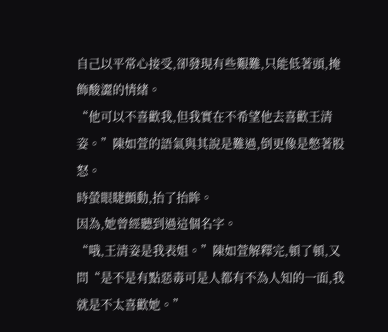自己以平常心接受,卻發現有些艱難,只能低著頭,掩飾酸澀的情緒。
“他可以不喜歡我,但我實在不希望他去喜歡王清姿。”陳如萱的語氣與其說是難過,倒更像是憋著股怒。
時螢眼睫顫動,抬了抬眸。
因為,她曾經聽到過這個名字。
“哦,王清姿是我表姐。”陳如萱解釋完,頓了頓,又問“是不是有點惡毒可是人都有不為人知的一面,我就是不太喜歡她。”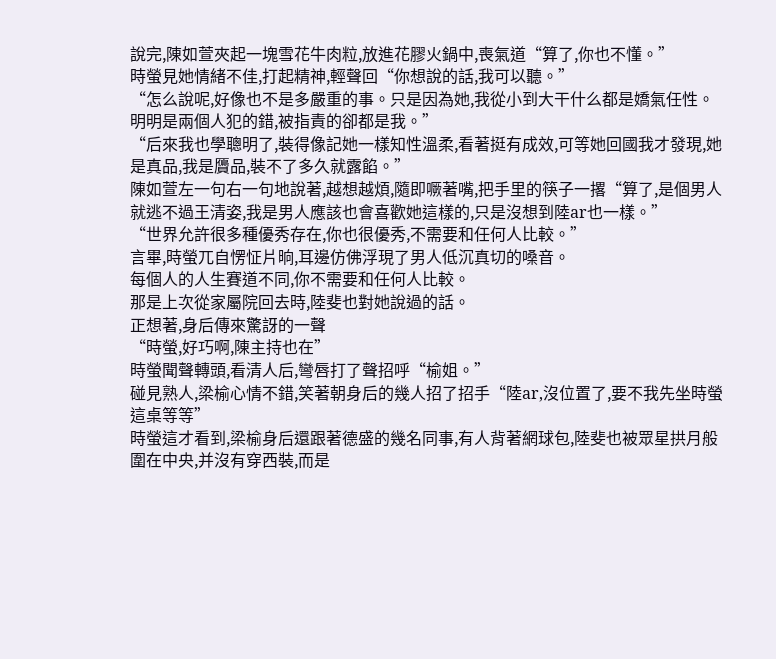說完,陳如萱夾起一塊雪花牛肉粒,放進花膠火鍋中,喪氣道“算了,你也不懂。”
時螢見她情緒不佳,打起精神,輕聲回“你想說的話,我可以聽。”
“怎么說呢,好像也不是多嚴重的事。只是因為她,我從小到大干什么都是嬌氣任性。明明是兩個人犯的錯,被指責的卻都是我。”
“后來我也學聰明了,裝得像記她一樣知性溫柔,看著挺有成效,可等她回國我才發現,她是真品,我是贗品,裝不了多久就露餡。”
陳如萱左一句右一句地說著,越想越煩,隨即噘著嘴,把手里的筷子一撂“算了,是個男人就逃不過王清姿,我是男人應該也會喜歡她這樣的,只是沒想到陸ar也一樣。”
“世界允許很多種優秀存在,你也很優秀,不需要和任何人比較。”
言畢,時螢兀自愣怔片晌,耳邊仿佛浮現了男人低沉真切的嗓音。
每個人的人生賽道不同,你不需要和任何人比較。
那是上次從家屬院回去時,陸斐也對她說過的話。
正想著,身后傳來驚訝的一聲
“時螢,好巧啊,陳主持也在”
時螢聞聲轉頭,看清人后,彎唇打了聲招呼“榆姐。”
碰見熟人,梁榆心情不錯,笑著朝身后的幾人招了招手“陸ar,沒位置了,要不我先坐時螢這桌等等”
時螢這才看到,梁榆身后還跟著德盛的幾名同事,有人背著網球包,陸斐也被眾星拱月般圍在中央,并沒有穿西裝,而是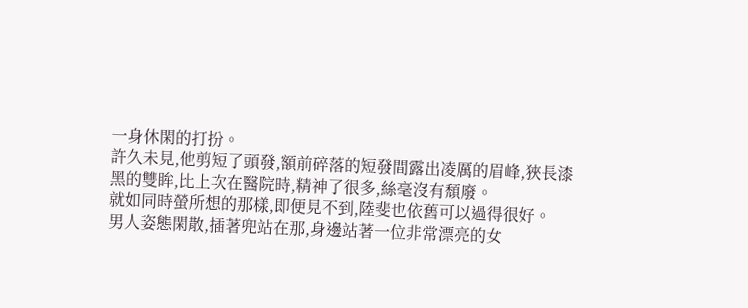一身休閑的打扮。
許久未見,他剪短了頭發,額前碎落的短發間露出凌厲的眉峰,狹長漆黑的雙眸,比上次在醫院時,精神了很多,絲毫沒有頹廢。
就如同時螢所想的那樣,即便見不到,陸斐也依舊可以過得很好。
男人姿態閑散,插著兜站在那,身邊站著一位非常漂亮的女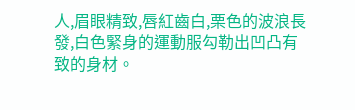人,眉眼精致,唇紅齒白,栗色的波浪長發,白色緊身的運動服勾勒出凹凸有致的身材。